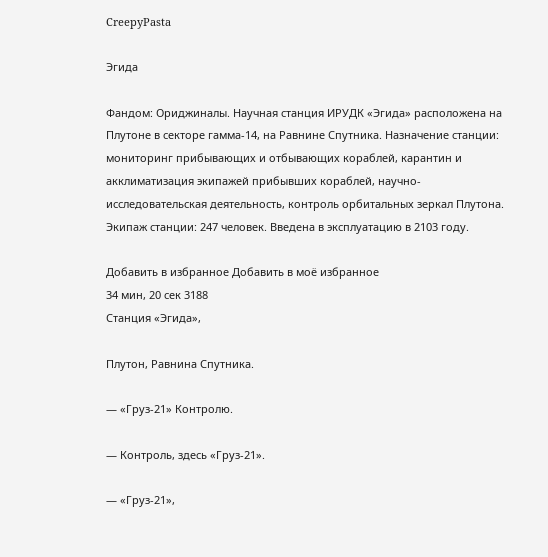CreepyPasta

Эгида

Фандом: Ориджиналы. Научная станция ИРУДК «Эгида» расположена на Плутоне в секторе гамма-14, на Равнине Спутника. Назначение станции: мониторинг прибывающих и отбывающих кораблей, карантин и акклиматизация экипажей прибывших кораблей, научно-исследовательская деятельность, контроль орбитальных зеркал Плутона. Экипаж станции: 247 человек. Введена в эксплуатацию в 2103 году.

Добавить в избранное Добавить в моё избранное
34 мин, 20 сек 3188
Станция «Эгида»,

Плутон, Равнина Спутника.

— «Груз-21» Контролю.

— Контроль, здесь «Груз-21».

— «Груз-21»,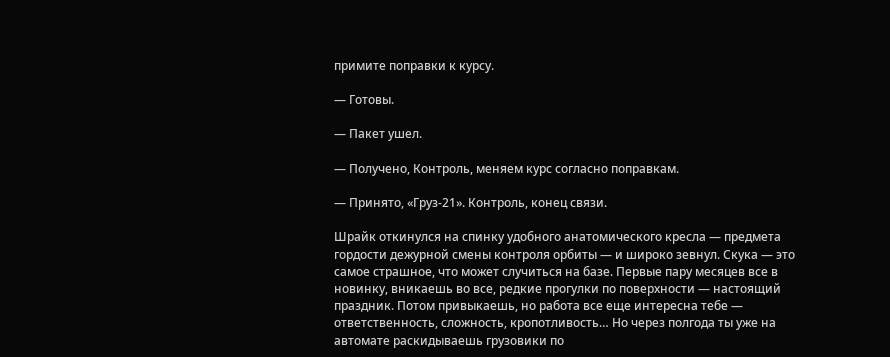примите поправки к курсу.

— Готовы.

— Пакет ушел.

— Получено, Контроль, меняем курс согласно поправкам.

— Принято, «Груз-21». Контроль, конец связи.

Шрайк откинулся на спинку удобного анатомического кресла — предмета гордости дежурной смены контроля орбиты — и широко зевнул. Скука — это самое страшное, что может случиться на базе. Первые пару месяцев все в новинку, вникаешь во все, редкие прогулки по поверхности — настоящий праздник. Потом привыкаешь, но работа все еще интересна тебе — ответственность, сложность, кропотливость… Но через полгода ты уже на автомате раскидываешь грузовики по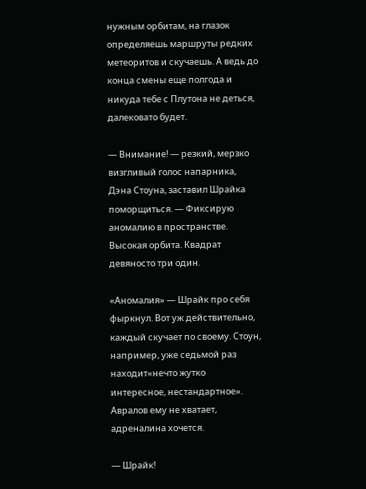нужным орбитам, на глазок определяешь маршруты редких метеоритов и скучаешь. А ведь до конца смены еще полгода и никуда тебе с Плутона не деться, далековато будет.

— Внимание! — резкий, мерзко визгливый голос напарника, Дэна Стоуна, заставил Шрайка поморщиться. — Фиксирую аномалию в пространстве. Высокая орбита. Квадрат девяносто три один.

«Аномалия» — Шрайк про себя фыркнул. Вот уж действительно, каждый скучает по своему. Стоун, например, уже седьмой раз находит«нечто жутко интересное, нестандартное». Авралов ему не хватает, адреналина хочется.

— Шрайк!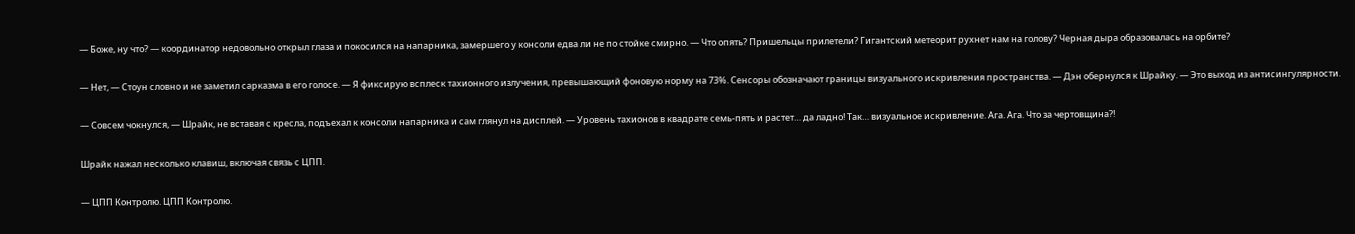— Боже, ну что? — координатор недовольно открыл глаза и покосился на напарника, замершего у консоли едва ли не по стойке смирно. — Что опять? Пришельцы прилетели? Гигантский метеорит рухнет нам на голову? Черная дыра образовалась на орбите?

— Нет, — Стоун словно и не заметил сарказма в его голосе. — Я фиксирую всплеск тахионного излучения, превышающий фоновую норму на 73%. Сенсоры обозначают границы визуального искривления пространства. — Дэн обернулся к Шрайку. — Это выход из антисингулярности.

— Совсем чокнулся, — Шрайк, не вставая с кресла, подъехал к консоли напарника и сам глянул на дисплей. — Уровень тахионов в квадрате семь-пять и растет… да ладно! Так… визуальное искривление. Ага. Ага. Что за чертовщина?!

Шрайк нажал несколько клавиш, включая связь с ЦПП.

— ЦПП Контролю. ЦПП Контролю.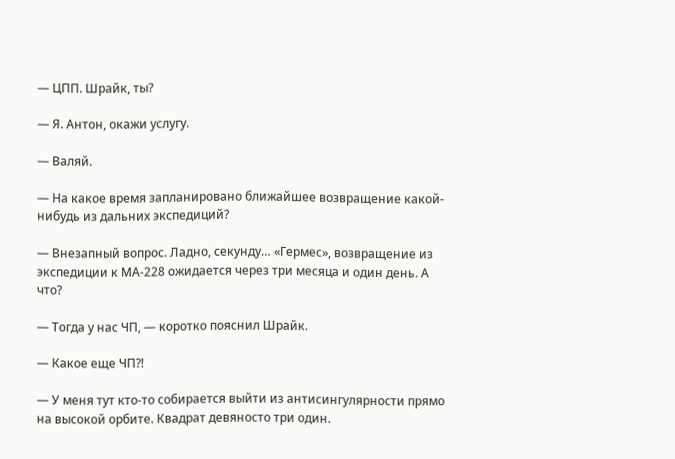— ЦПП. Шрайк, ты?

— Я. Антон, окажи услугу.

— Валяй.

— На какое время запланировано ближайшее возвращение какой-нибудь из дальних экспедиций?

— Внезапный вопрос. Ладно, секунду… «Гермес», возвращение из экспедиции к МА-228 ожидается через три месяца и один день. А что?

— Тогда у нас ЧП, — коротко пояснил Шрайк.

— Какое еще ЧП?!

— У меня тут кто-то собирается выйти из антисингулярности прямо на высокой орбите. Квадрат девяносто три один.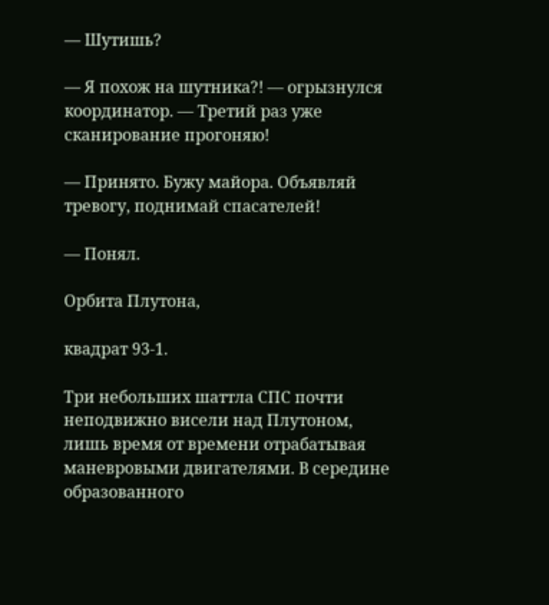— Шутишь?

— Я похож на шутника?! — огрызнулся координатор. — Третий раз уже сканирование прогоняю!

— Принято. Бужу майора. Объявляй тревогу, поднимай спасателей!

— Понял.

Орбита Плутона,

квадрат 93-1.

Три небольших шаттла СПС почти неподвижно висели над Плутоном, лишь время от времени отрабатывая маневровыми двигателями. В середине образованного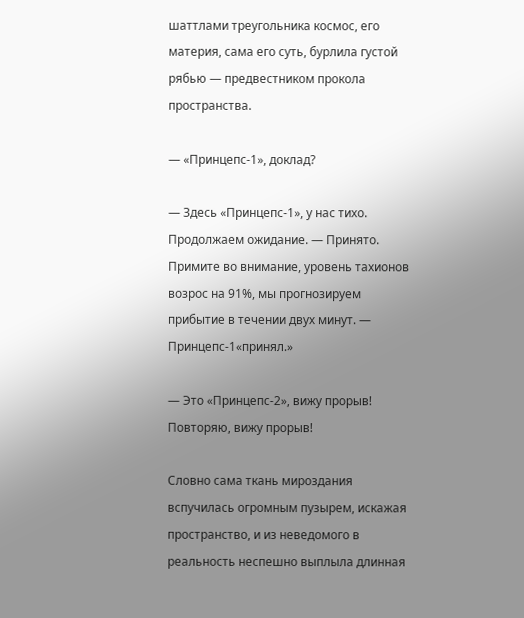шаттлами треугольника космос, его материя, сама его суть, бурлила густой рябью — предвестником прокола пространства.

— «Принцепс-1», доклад?

— Здесь «Принцепс-1», у нас тихо. Продолжаем ожидание. — Принято. Примите во внимание, уровень тахионов возрос на 91%, мы прогнозируем прибытие в течении двух минут. — Принцепс-1«принял.»

— Это «Принцепс-2», вижу прорыв! Повторяю, вижу прорыв!

Словно сама ткань мироздания вспучилась огромным пузырем, искажая пространство, и из неведомого в реальность неспешно выплыла длинная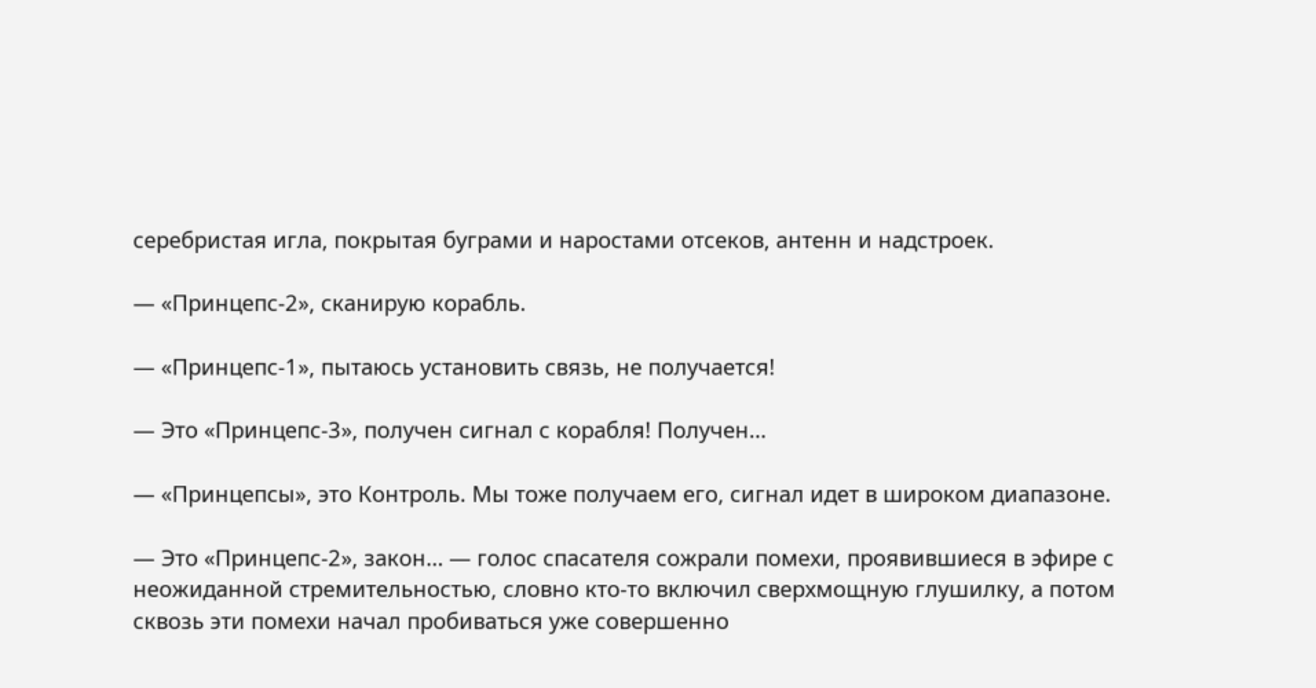серебристая игла, покрытая буграми и наростами отсеков, антенн и надстроек.

— «Принцепс-2», сканирую корабль.

— «Принцепс-1», пытаюсь установить связь, не получается!

— Это «Принцепс-3», получен сигнал с корабля! Получен…

— «Принцепсы», это Контроль. Мы тоже получаем его, сигнал идет в широком диапазоне.

— Это «Принцепс-2», закон… — голос спасателя сожрали помехи, проявившиеся в эфире с неожиданной стремительностью, словно кто-то включил сверхмощную глушилку, а потом сквозь эти помехи начал пробиваться уже совершенно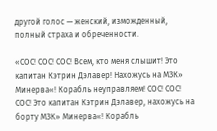другой голос — женский, изможденный, полный страха и обреченности.

«СОС! СОС! СОС! Всем, кто меня слышит! Это капитан Кэтрин Дэлавер! Нахожусь на МЗК» Минерва«! Корабль неуправляем! СОС! СОС! СОС! Это капитан Кэтрин Дэлавер, нахожусь на борту МЗК» Минерва«! Корабль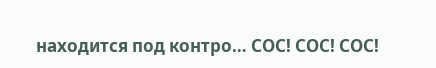находится под контро… СОС! СОС! СОС!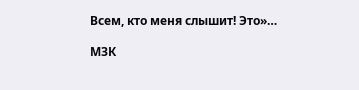Всем, кто меня слышит! Это»…

МЗК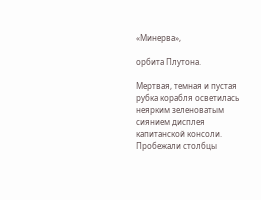«Минерва»,

орбита Плутона.

Мертвая, темная и пустая рубка корабля осветилась неярким зеленоватым сиянием дисплея капитанской консоли. Пробежали столбцы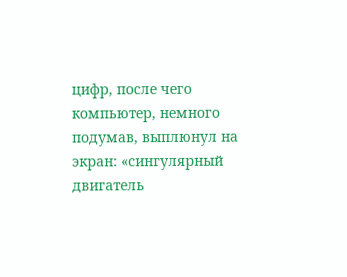цифр, после чего компьютер, немного подумав, выплюнул на экран: «сингулярный двигатель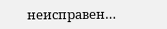неисправен…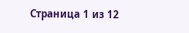Страница 1 из 12